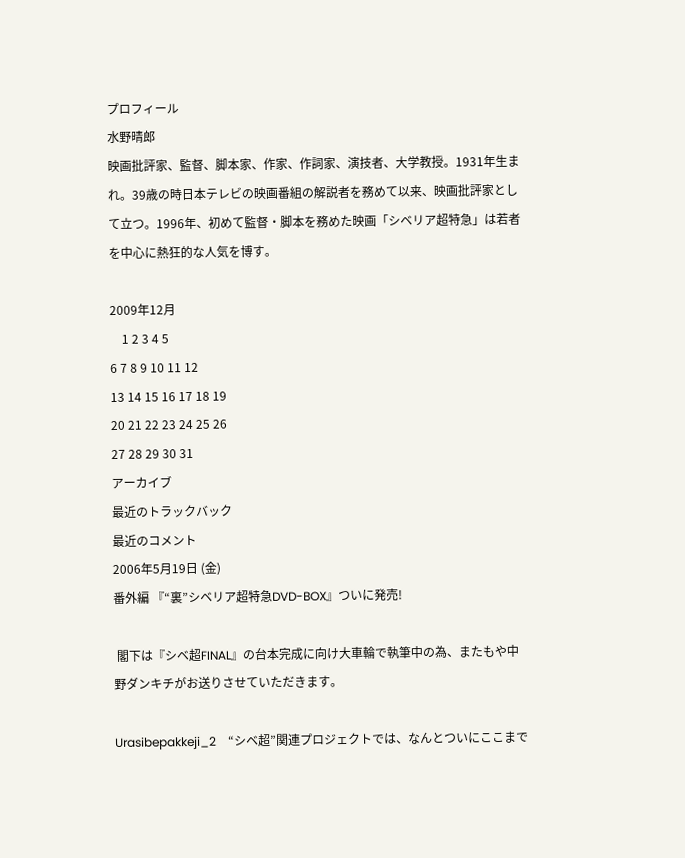プロフィール
水野晴郎
映画批評家、監督、脚本家、作家、作詞家、演技者、大学教授。1931年生まれ。39歳の時日本テレビの映画番組の解説者を務めて以来、映画批評家として立つ。1996年、初めて監督・脚本を務めた映画「シベリア超特急」は若者を中心に熱狂的な人気を博す。

2009年12月
    1 2 3 4 5
6 7 8 9 10 11 12
13 14 15 16 17 18 19
20 21 22 23 24 25 26
27 28 29 30 31
アーカイブ
最近のトラックバック
最近のコメント
2006年5月19日 (金)
番外編 『“裏”シベリア超特急DVD-BOX』ついに発売!

 閣下は『シベ超FINAL』の台本完成に向け大車輪で執筆中の為、またもや中野ダンキチがお送りさせていただきます。

Urasibepakkeji_2    “シベ超”関連プロジェクトでは、なんとついにここまで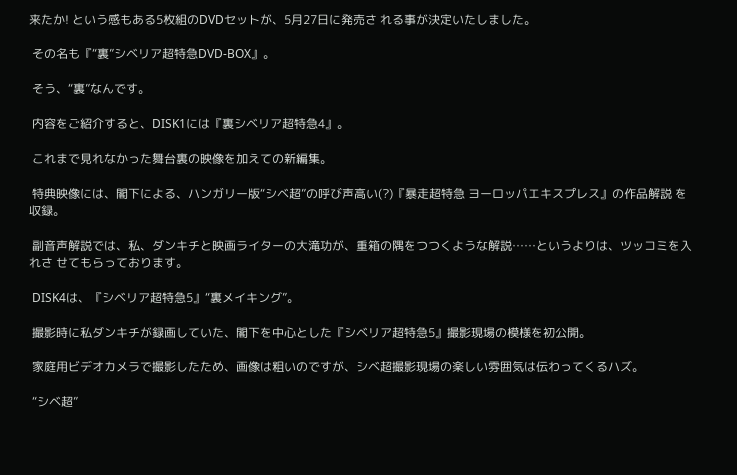来たか! という感もある5枚組のDVDセットが、5月27日に発売さ れる事が決定いたしました。

 その名も『“裏”シベリア超特急DVD-BOX』。

 そう、“裏”なんです。

 内容をご紹介すると、DISK1には『裏シベリア超特急4』。

 これまで見れなかった舞台裏の映像を加えての新編集。

 特典映像には、閣下による、ハンガリー版“シベ超”の呼び声高い(?)『暴走超特急 ヨーロッパエキスプレス』の作品解説 を収録。

 副音声解説では、私、ダンキチと映画ライターの大滝功が、重箱の隅をつつくような解説……というよりは、ツッコミを入れさ せてもらっております。

 DISK4は、『シベリア超特急5』“裏メイキング”。

 撮影時に私ダンキチが録画していた、閣下を中心とした『シベリア超特急5』撮影現場の模様を初公開。

 家庭用ビデオカメラで撮影したため、画像は粗いのですが、シベ超撮影現場の楽しい雰囲気は伝わってくるハズ。

 “シベ超”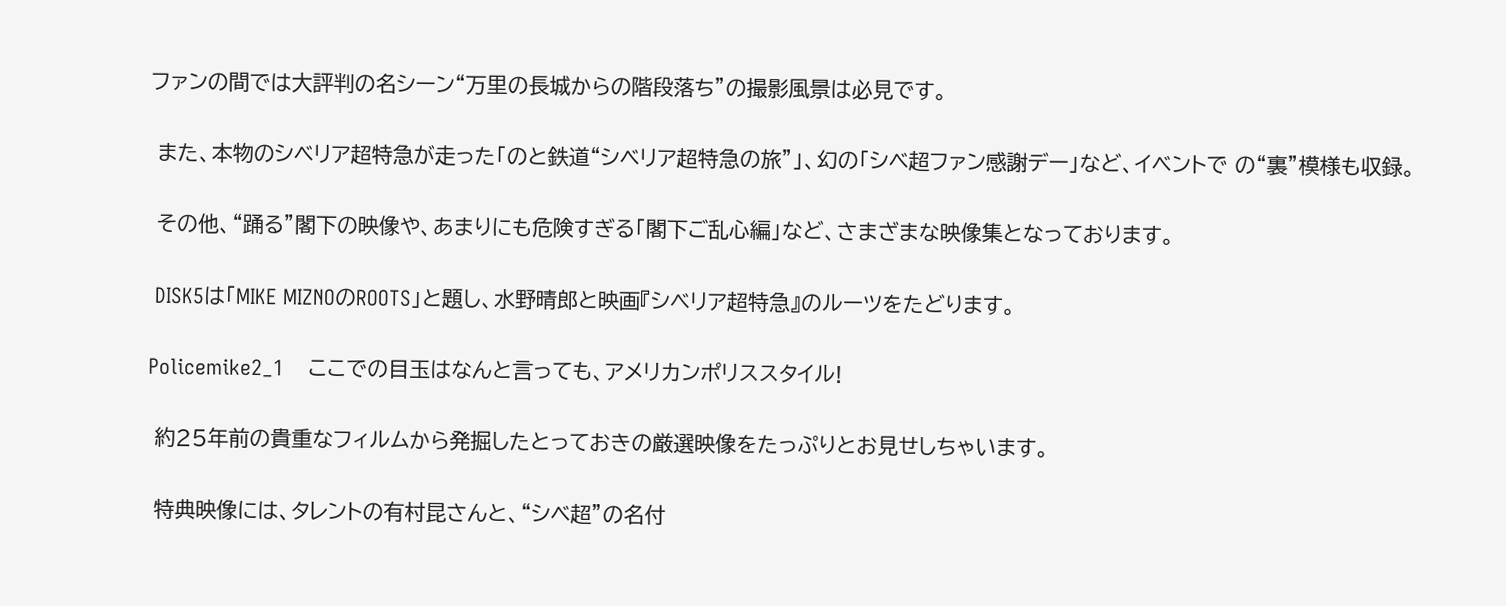ファンの間では大評判の名シーン“万里の長城からの階段落ち”の撮影風景は必見です。

 また、本物のシベリア超特急が走った「のと鉄道“シベリア超特急の旅”」、幻の「シベ超ファン感謝デー」など、イベントで の“裏”模様も収録。

 その他、“踊る”閣下の映像や、あまりにも危険すぎる「閣下ご乱心編」など、さまざまな映像集となっております。

 DISK5は「MIKE MIZNOのROOTS」と題し、水野晴郎と映画『シベリア超特急』のルーツをたどります。

Policemike2_1    ここでの目玉はなんと言っても、アメリカンポリススタイル!

 約25年前の貴重なフィルムから発掘したとっておきの厳選映像をたっぷりとお見せしちゃいます。

 特典映像には、タレントの有村昆さんと、“シベ超”の名付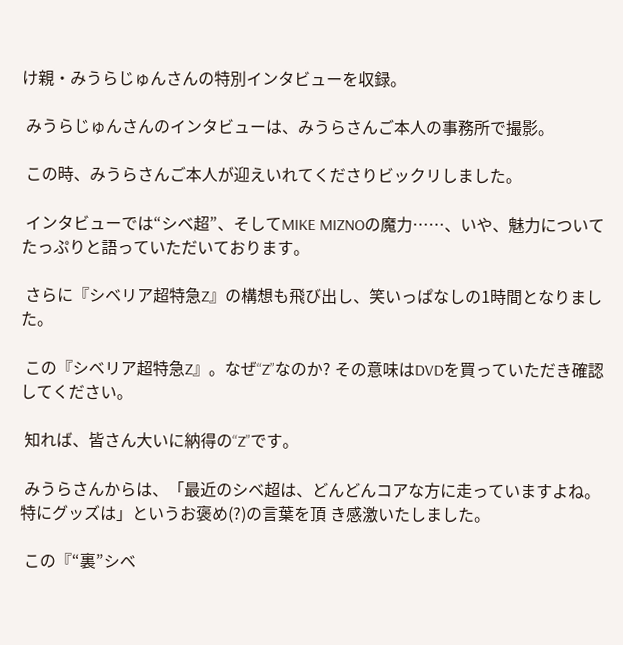け親・みうらじゅんさんの特別インタビューを収録。

 みうらじゅんさんのインタビューは、みうらさんご本人の事務所で撮影。

 この時、みうらさんご本人が迎えいれてくださりビックリしました。

 インタビューでは“シベ超”、そしてMIKE MIZNOの魔力……、いや、魅力についてたっぷりと語っていただいております。

 さらに『シベリア超特急Z』の構想も飛び出し、笑いっぱなしの1時間となりました。

 この『シベリア超特急Z』。なぜ“Z”なのか? その意味はDVDを買っていただき確認してください。

 知れば、皆さん大いに納得の“Z”です。

 みうらさんからは、「最近のシベ超は、どんどんコアな方に走っていますよね。特にグッズは」というお褒め(?)の言葉を頂 き感激いたしました。

 この『“裏”シベ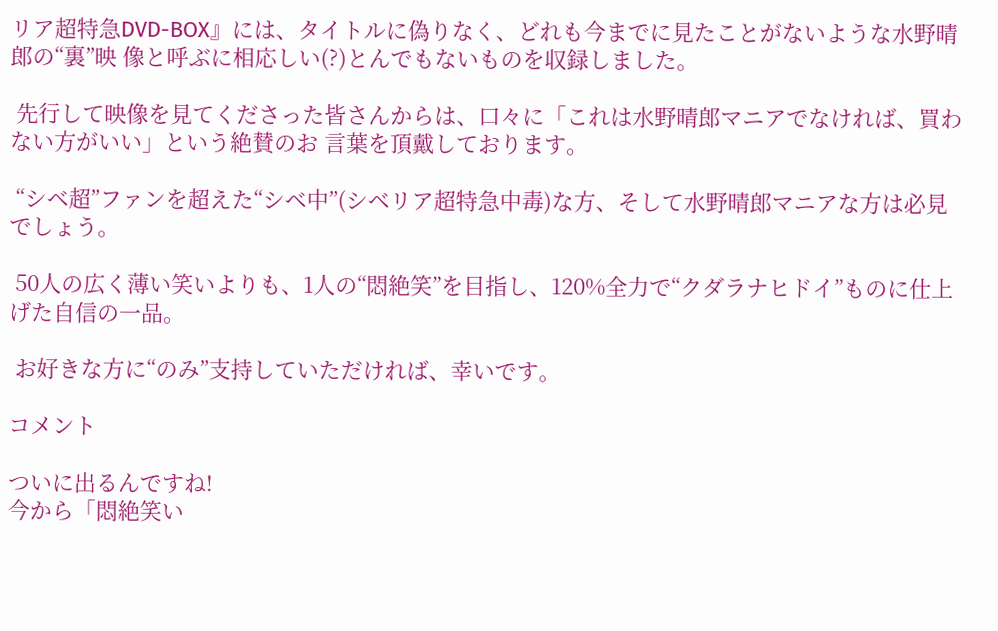リア超特急DVD-BOX』には、タイトルに偽りなく、どれも今までに見たことがないような水野晴郎の“裏”映 像と呼ぶに相応しい(?)とんでもないものを収録しました。

 先行して映像を見てくださった皆さんからは、口々に「これは水野晴郎マニアでなければ、買わない方がいい」という絶賛のお 言葉を頂戴しております。

 “シベ超”ファンを超えた“シベ中”(シベリア超特急中毒)な方、そして水野晴郎マニアな方は必見でしょう。

 50人の広く薄い笑いよりも、1人の“悶絶笑”を目指し、120%全力で“クダラナヒドイ”ものに仕上げた自信の一品。

 お好きな方に“のみ”支持していただければ、幸いです。

コメント

ついに出るんですね!
今から「悶絶笑い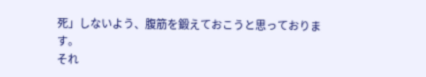死」しないよう、腹筋を鍛えておこうと思っております。
それ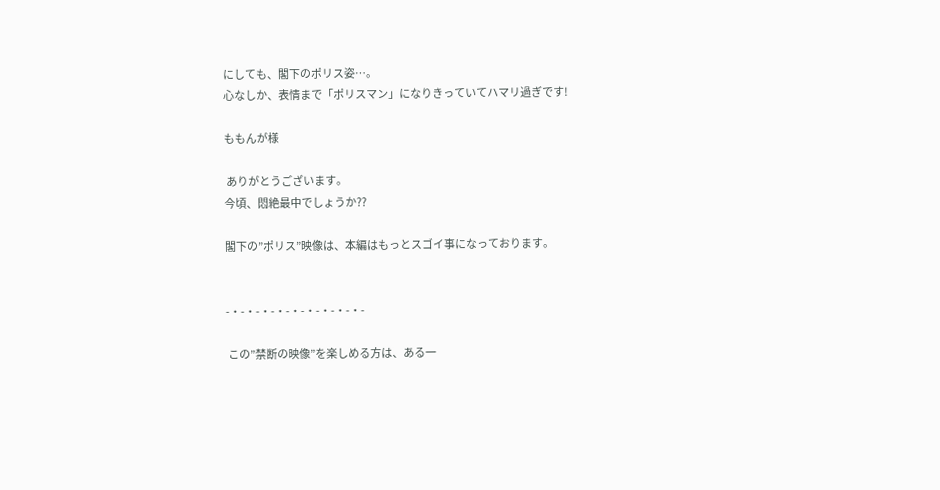にしても、閣下のポリス姿…。
心なしか、表情まで「ポリスマン」になりきっていてハマリ過ぎです!

ももんが様

 ありがとうございます。
今頃、悶絶最中でしょうか??

閣下の”ポリス”映像は、本編はもっとスゴイ事になっております。


-・-・-・-・-・-・-・-・-・-

 この”禁断の映像”を楽しめる方は、ある一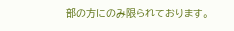部の方にのみ限られております。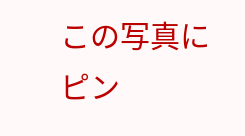この写真にピン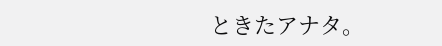ときたアナタ。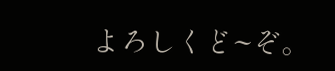よろしくど~ぞ。